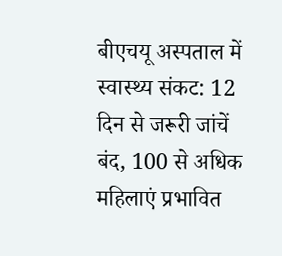बीएचयू अस्पताल में स्वास्थ्य संकट: 12 दिन से जरूरी जांचें बंद, 100 से अधिक महिलाएं प्रभावित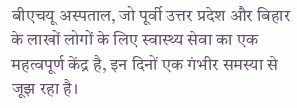बीएचयू अस्पताल, जो पूर्वी उत्तर प्रदेश और बिहार के लाखों लोगों के लिए स्वास्थ्य सेवा का एक महत्वपूर्ण केंद्र है, इन दिनों एक गंभीर समस्या से जूझ रहा है।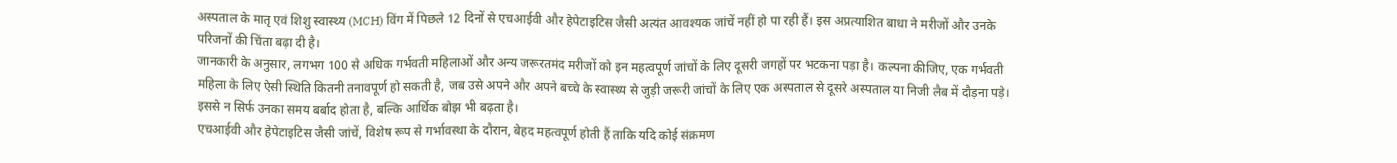अस्पताल के मातृ एवं शिशु स्वास्थ्य (MCH) विंग में पिछले 12 दिनों से एचआईवी और हेपेटाइटिस जैसी अत्यंत आवश्यक जांचें नहीं हो पा रही हैं। इस अप्रत्याशित बाधा ने मरीजों और उनके परिजनों की चिंता बढ़ा दी है।
जानकारी के अनुसार, लगभग 100 से अधिक गर्भवती महिलाओं और अन्य जरूरतमंद मरीजों को इन महत्वपूर्ण जांचों के लिए दूसरी जगहों पर भटकना पड़ा है। कल्पना कीजिए, एक गर्भवती महिला के लिए ऐसी स्थिति कितनी तनावपूर्ण हो सकती है, जब उसे अपने और अपने बच्चे के स्वास्थ्य से जुड़ी जरूरी जांचों के लिए एक अस्पताल से दूसरे अस्पताल या निजी लैब में दौड़ना पड़े। इससे न सिर्फ उनका समय बर्बाद होता है, बल्कि आर्थिक बोझ भी बढ़ता है।
एचआईवी और हेपेटाइटिस जैसी जांचें, विशेष रूप से गर्भावस्था के दौरान, बेहद महत्वपूर्ण होती हैं ताकि यदि कोई संक्रमण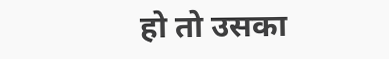हो तो उसका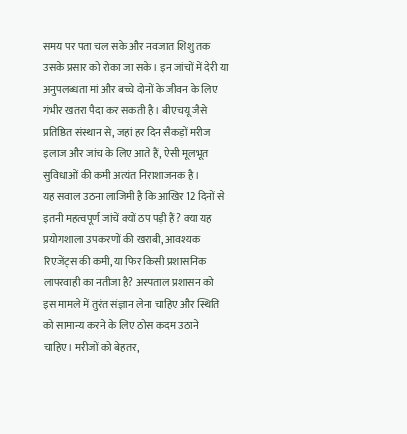समय पर पता चल सके और नवजात शिशु तक उसके प्रसार को रोका जा सके। इन जांचों में देरी या अनुपलब्धता मां और बच्चे दोनों के जीवन के लिए गंभीर खतरा पैदा कर सकती है। बीएचयू जैसे प्रतिष्ठित संस्थान से, जहां हर दिन सैकड़ों मरीज इलाज और जांच के लिए आते हैं, ऐसी मूलभूत सुविधाओं की कमी अत्यंत निराशाजनक है।
यह सवाल उठना लाजिमी है कि आखिर 12 दिनों से इतनी महत्वपूर्ण जांचें क्यों ठप पड़ी हैं? क्या यह प्रयोगशाला उपकरणों की खराबी, आवश्यक रिएजेंट्स की कमी, या फिर किसी प्रशासनिक लापरवाही का नतीजा है? अस्पताल प्रशासन को इस मामले में तुरंत संज्ञान लेना चाहिए और स्थिति को सामान्य करने के लिए ठोस कदम उठाने चाहिए। मरीजों को बेहतर,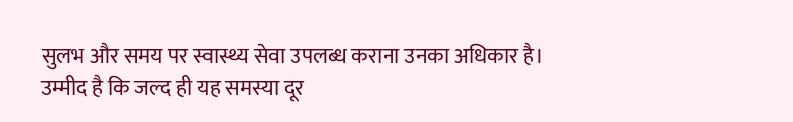सुलभ और समय पर स्वास्थ्य सेवा उपलब्ध कराना उनका अधिकार है। उम्मीद है कि जल्द ही यह समस्या दूर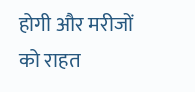होगी और मरीजों को राहत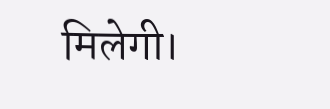मिलेगी।